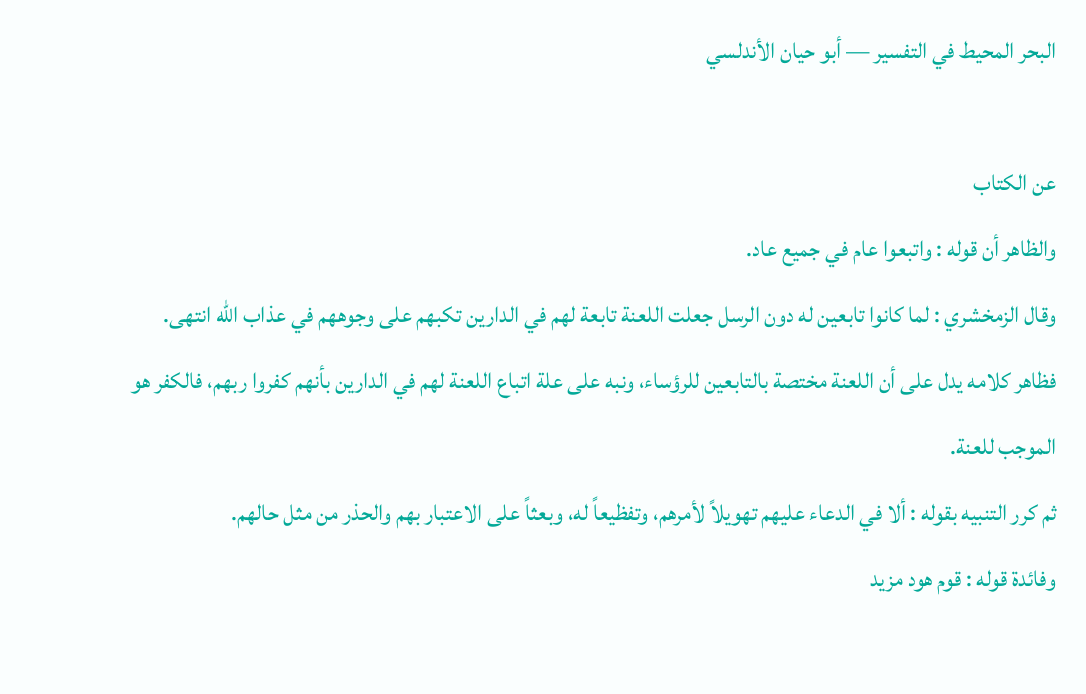البحر المحيط في التفسير — أبو حيان الأندلسي

عن الكتاب
والظاهر أن قوله : واتبعوا عام في جميع عاد.
وقال الزمخشري : لما كانوا تابعين له دون الرسل جعلت اللعنة تابعة لهم في الدارين تكبهم على وجوههم في عذاب الله انتهى.
فظاهر كلامه يدل على أن اللعنة مختصة بالتابعين للرؤساء، ونبه على علة اتباع اللعنة لهم في الدارين بأنهم كفروا ربهم، فالكفر هو الموجب للعنة.
ثم كرر التنبيه بقوله : ألا في الدعاء عليهم تهويلاً لأمرهم، وتفظيعاً له، وبعثاً على الاعتبار بهم والحذر من مثل حالهم.
وفائدة قوله : قوم هود مزيد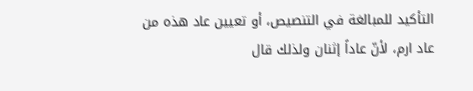التأكيد للمبالغة في التنصيص، أو تعيين عاد هذه من عاد ارم، لأنّ عاداً إثنان ولذلك قال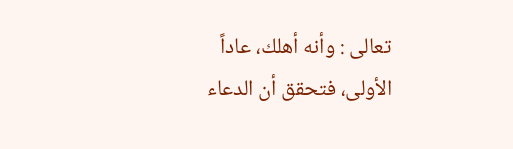تعالى : وأنه أهلك، عاداً الأولى، فتحقق أن الدعاء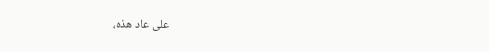على عاد هذه،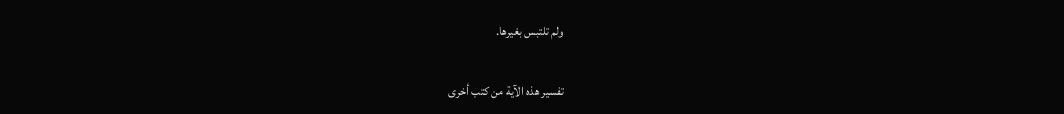ولم تلتبس بغيرها.

تفسير هذه الآية من كتب أخرى